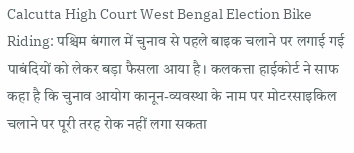Calcutta High Court West Bengal Election Bike Riding: पश्चिम बंगाल में चुनाव से पहले बाइक चलाने पर लगाई गई पाबंदियों को लेकर बड़ा फैसला आया है। कलकत्ता हाईकोर्ट ने साफ कहा है कि चुनाव आयोग कानून-व्यवस्था के नाम पर मोटरसाइकिल चलाने पर पूरी तरह रोक नहीं लगा सकता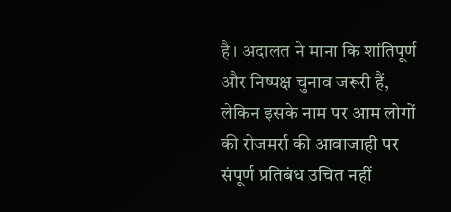है। अदालत ने माना कि शांतिपूर्ण और निष्पक्ष चुनाव जरूरी हैं, लेकिन इसके नाम पर आम लोगों की रोजमर्रा की आवाजाही पर संपूर्ण प्रतिबंध उचित नहीं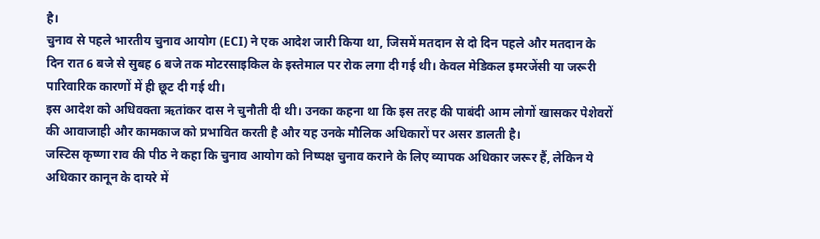है।
चुनाव से पहले भारतीय चुनाव आयोग (ECI) ने एक आदेश जारी किया था, जिसमें मतदान से दो दिन पहले और मतदान के दिन रात 6 बजे से सुबह 6 बजे तक मोटरसाइकिल के इस्तेमाल पर रोक लगा दी गई थी। केवल मेडिकल इमरजेंसी या जरूरी पारिवारिक कारणों में ही छूट दी गई थी।
इस आदेश को अधिवक्ता ऋतांकर दास ने चुनौती दी थी। उनका कहना था कि इस तरह की पाबंदी आम लोगों खासकर पेशेवरों की आवाजाही और कामकाज को प्रभावित करती है और यह उनके मौलिक अधिकारों पर असर डालती है।
जस्टिस कृष्णा राव की पीठ ने कहा कि चुनाव आयोग को निष्पक्ष चुनाव कराने के लिए व्यापक अधिकार जरूर हैं, लेकिन ये अधिकार कानून के दायरे में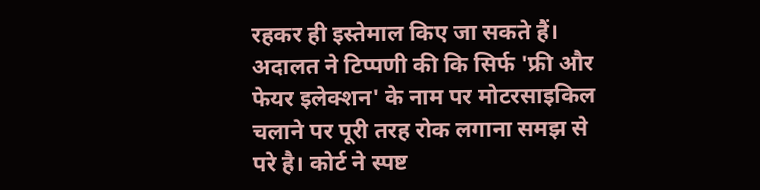रहकर ही इस्तेमाल किए जा सकते हैं।
अदालत ने टिप्पणी की कि सिर्फ 'फ्री और फेयर इलेक्शन' के नाम पर मोटरसाइकिल चलाने पर पूरी तरह रोक लगाना समझ से परे है। कोर्ट ने स्पष्ट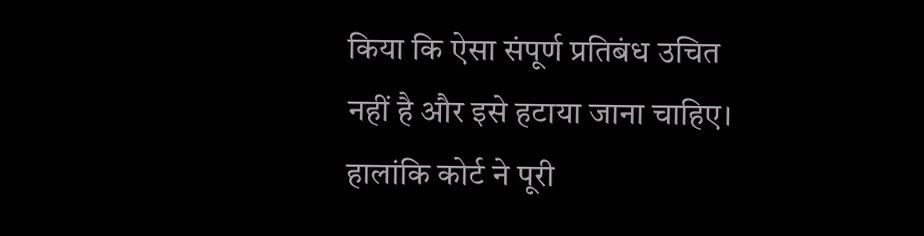किया कि ऐसा संपूर्ण प्रतिबंध उचित नहीं है और इसे हटाया जाना चाहिए।
हालांकि कोर्ट ने पूरी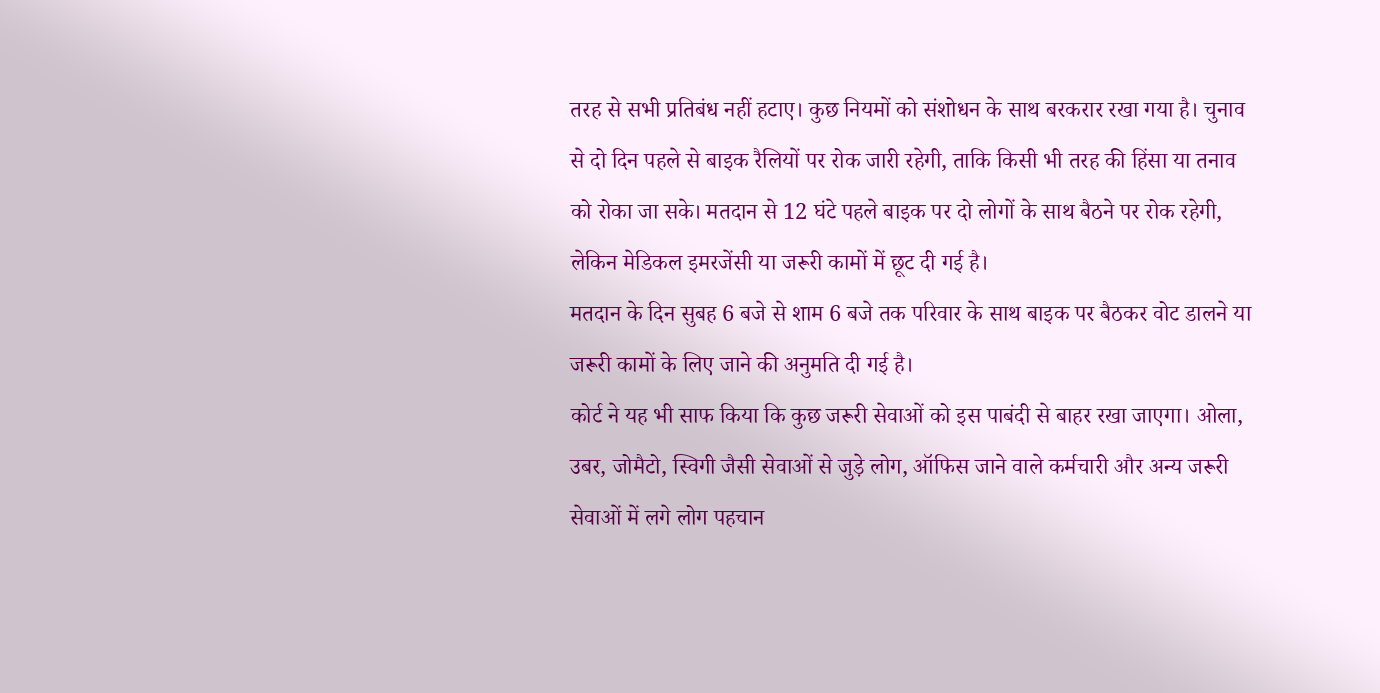तरह से सभी प्रतिबंध नहीं हटाए। कुछ नियमों को संशोधन के साथ बरकरार रखा गया है। चुनाव से दो दिन पहले से बाइक रैलियों पर रोक जारी रहेगी, ताकि किसी भी तरह की हिंसा या तनाव को रोका जा सके। मतदान से 12 घंटे पहले बाइक पर दो लोगों के साथ बैठने पर रोक रहेगी, लेकिन मेडिकल इमरजेंसी या जरूरी कामों में छूट दी गई है।
मतदान के दिन सुबह 6 बजे से शाम 6 बजे तक परिवार के साथ बाइक पर बैठकर वोट डालने या जरूरी कामों के लिए जाने की अनुमति दी गई है।
कोर्ट ने यह भी साफ किया कि कुछ जरूरी सेवाओं को इस पाबंदी से बाहर रखा जाएगा। ओला, उबर, जोमैटो, स्विगी जैसी सेवाओं से जुड़े लोग, ऑफिस जाने वाले कर्मचारी और अन्य जरूरी सेवाओं में लगे लोग पहचान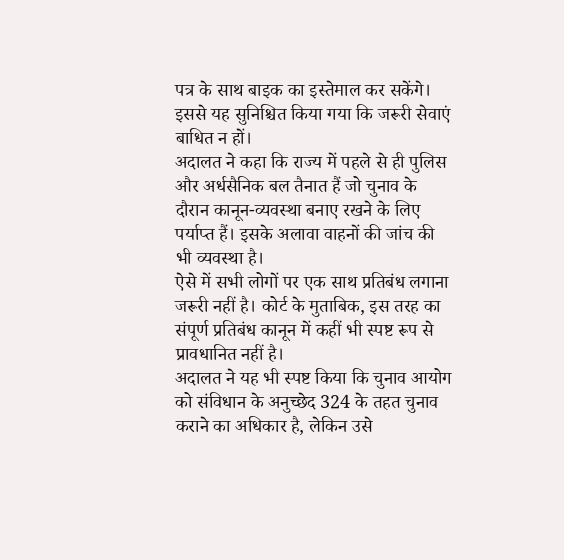पत्र के साथ बाइक का इस्तेमाल कर सकेंगे। इससे यह सुनिश्चित किया गया कि जरूरी सेवाएं बाधित न हों।
अदालत ने कहा कि राज्य में पहले से ही पुलिस और अर्धसैनिक बल तैनात हैं जो चुनाव के दौरान कानून-व्यवस्था बनाए रखने के लिए पर्याप्त हैं। इसके अलावा वाहनों की जांच की भी व्यवस्था है।
ऐसे में सभी लोगों पर एक साथ प्रतिबंध लगाना जरूरी नहीं है। कोर्ट के मुताबिक, इस तरह का संपूर्ण प्रतिबंध कानून में कहीं भी स्पष्ट रूप से प्रावधानित नहीं है।
अदालत ने यह भी स्पष्ट किया कि चुनाव आयोग को संविधान के अनुच्छेद 324 के तहत चुनाव कराने का अधिकार है, लेकिन उसे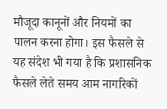मौजूदा कानूनों और नियमों का पालन करना होगा। इस फैसले से यह संदेश भी गया है कि प्रशासनिक फैसले लेते समय आम नागरिकों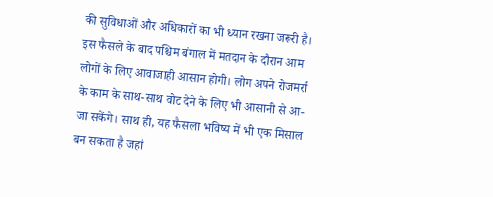की सुविधाओं और अधिकारों का भी ध्यान रखना जरूरी है।
इस फैसले के बाद पश्चिम बंगाल में मतदान के दौरान आम लोगों के लिए आवाजाही आसान होगी। लोग अपने रोजमर्रा के काम के साथ-साथ वोट देने के लिए भी आसानी से आ-जा सकेंगे। साथ ही, यह फैसला भविष्य में भी एक मिसाल बन सकता है जहां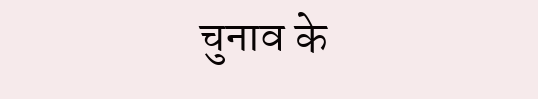चुनाव के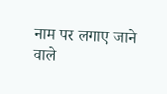नाम पर लगाए जाने वाले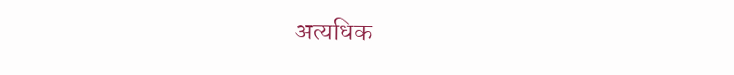अत्यधिक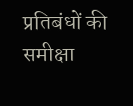प्रतिबंधों की समीक्षा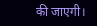की जाएगी।